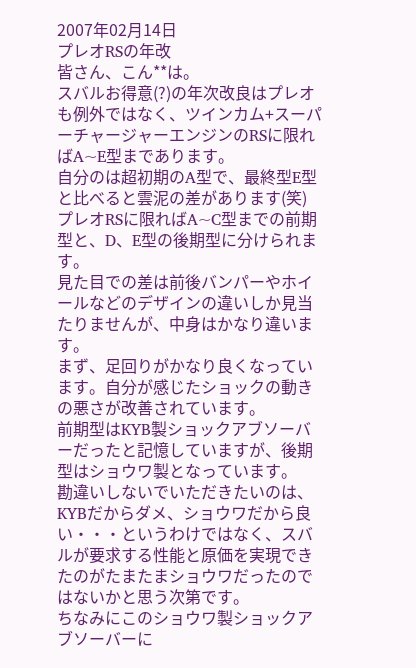2007年02月14日
プレオRSの年改
皆さん、こん**は。
スバルお得意(?)の年次改良はプレオも例外ではなく、ツインカム+スーパーチャージャーエンジンのRSに限ればA~E型まであります。
自分のは超初期のA型で、最終型E型と比べると雲泥の差があります(笑)
プレオRSに限ればA~C型までの前期型と、D、E型の後期型に分けられます。
見た目での差は前後バンパーやホイールなどのデザインの違いしか見当たりませんが、中身はかなり違います。
まず、足回りがかなり良くなっています。自分が感じたショックの動きの悪さが改善されています。
前期型はKYB製ショックアブソーバーだったと記憶していますが、後期型はショウワ製となっています。
勘違いしないでいただきたいのは、KYBだからダメ、ショウワだから良い・・・というわけではなく、スバルが要求する性能と原価を実現できたのがたまたまショウワだったのではないかと思う次第です。
ちなみにこのショウワ製ショックアブソーバーに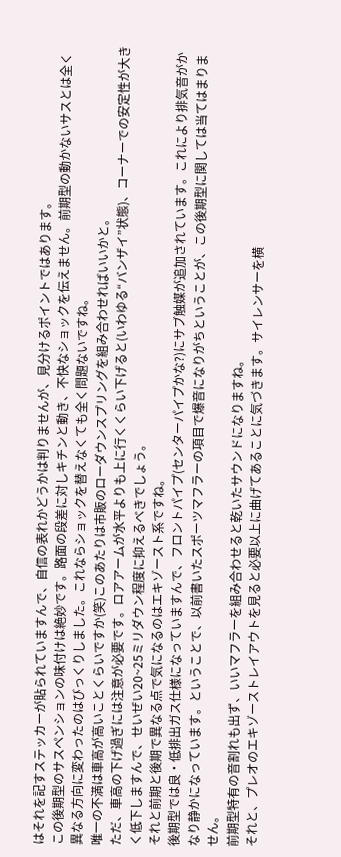はそれを記すステッカーが貼られていますんで、自信の表れかどうかは判りませんが、見分けるポイントではあります。
この後期型のサスペンションの味付けは絶妙です。路面の段差に対しキチンと動き、不快なショックを伝えません。前期型の動かないサスとは全く異なる方向に変わったのはびっくりしました。これならショックを替えなくても全く問題ないですね。
唯一の不満は車高が高いことくらいですか(笑)このあたりは市販のローダウンスプリングを組み合わせればいいかと。
ただ、車高の下げ過ぎには注意が必要です。ロアアームが水平よりも上に行くくらい下げると(いわゆる“バンザイ”状態)、コーナーでの安定性が大きく低下しますんで、せいぜい20~25ミリダウン程度に抑えるべきでしょう。
それと前期と後期で異なる点で気になるのはエキゾースト系ですね。
後期型では良・低排出ガス仕様になっていますんで、フロントパイプ(センターパイプかな?)にサブ触媒が追加されています。これにより排気音がかなり静かになっています。ということで、以前書いたスポーツマフラーの項目で爆音になりがちということが、この後期型に関しては当てはまりません。
前期型特有の音割れも出ず、いいマフラーを組み合わせると乾いたサウンドになりますね。
それと、プレオのエキゾーストレイアウトを見ると必要以上に曲げてあることに気づきます。サイレンサーを横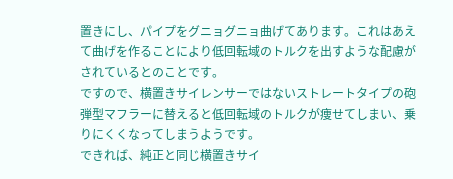置きにし、パイプをグニョグニョ曲げてあります。これはあえて曲げを作ることにより低回転域のトルクを出すような配慮がされているとのことです。
ですので、横置きサイレンサーではないストレートタイプの砲弾型マフラーに替えると低回転域のトルクが痩せてしまい、乗りにくくなってしまうようです。
できれば、純正と同じ横置きサイ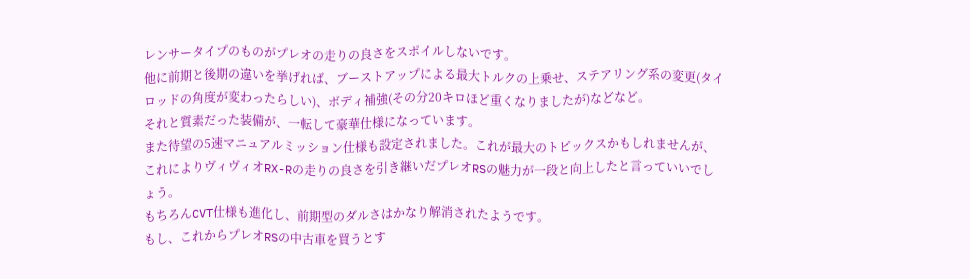レンサータイプのものがプレオの走りの良さをスポイルしないです。
他に前期と後期の違いを挙げれば、ブーストアップによる最大トルクの上乗せ、ステアリング系の変更(タイロッドの角度が変わったらしい)、ボディ補強(その分20キロほど重くなりましたが)などなど。
それと質素だった装備が、一転して豪華仕様になっています。
また待望の5速マニュアルミッション仕様も設定されました。これが最大のトピックスかもしれませんが、これによりヴィヴィオRX-Rの走りの良さを引き継いだプレオRSの魅力が一段と向上したと言っていいでしょう。
もちろんCVT仕様も進化し、前期型のダルさはかなり解消されたようです。
もし、これからプレオRSの中古車を買うとす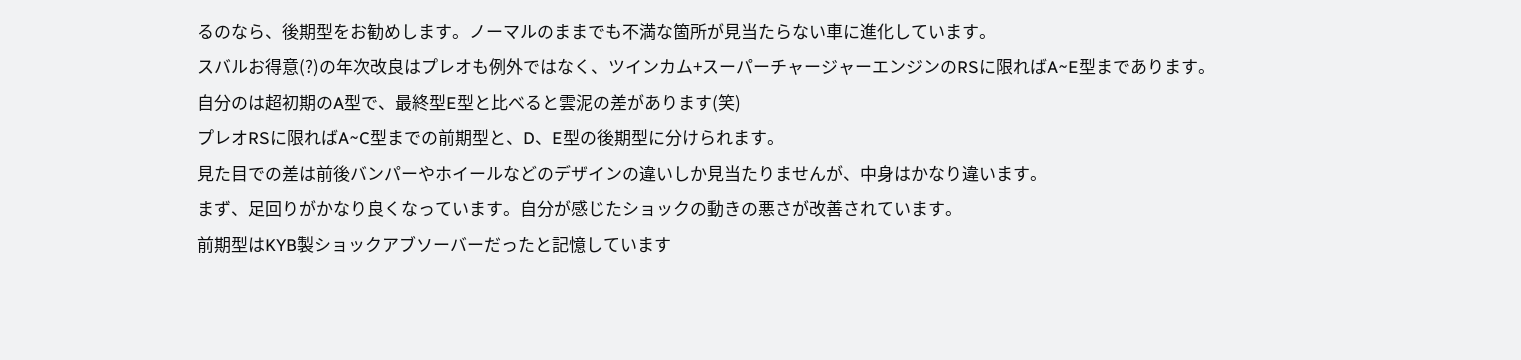るのなら、後期型をお勧めします。ノーマルのままでも不満な箇所が見当たらない車に進化しています。
スバルお得意(?)の年次改良はプレオも例外ではなく、ツインカム+スーパーチャージャーエンジンのRSに限ればA~E型まであります。
自分のは超初期のA型で、最終型E型と比べると雲泥の差があります(笑)
プレオRSに限ればA~C型までの前期型と、D、E型の後期型に分けられます。
見た目での差は前後バンパーやホイールなどのデザインの違いしか見当たりませんが、中身はかなり違います。
まず、足回りがかなり良くなっています。自分が感じたショックの動きの悪さが改善されています。
前期型はKYB製ショックアブソーバーだったと記憶しています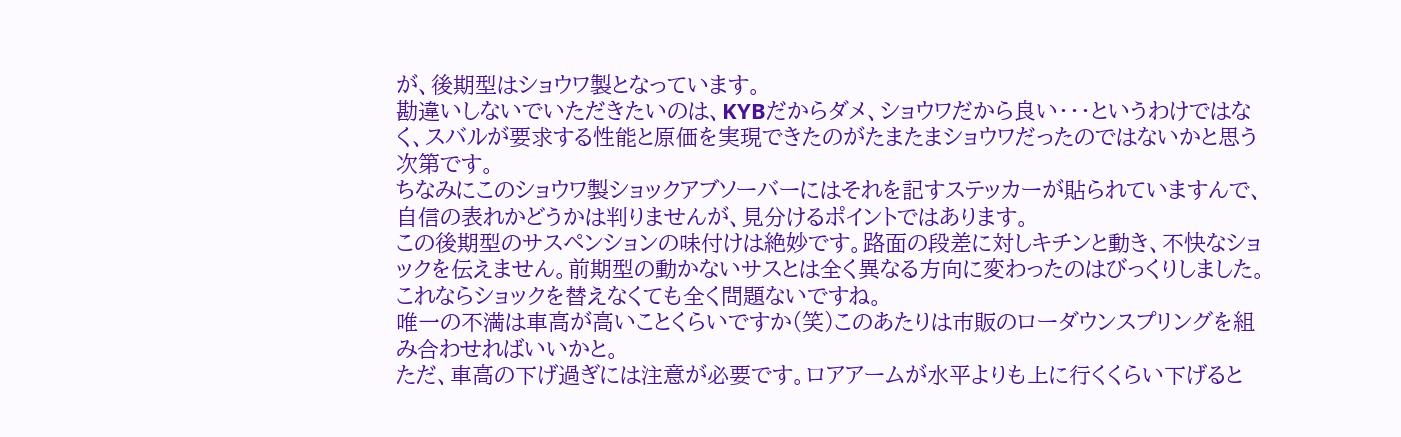が、後期型はショウワ製となっています。
勘違いしないでいただきたいのは、KYBだからダメ、ショウワだから良い・・・というわけではなく、スバルが要求する性能と原価を実現できたのがたまたまショウワだったのではないかと思う次第です。
ちなみにこのショウワ製ショックアブソーバーにはそれを記すステッカーが貼られていますんで、自信の表れかどうかは判りませんが、見分けるポイントではあります。
この後期型のサスペンションの味付けは絶妙です。路面の段差に対しキチンと動き、不快なショックを伝えません。前期型の動かないサスとは全く異なる方向に変わったのはびっくりしました。これならショックを替えなくても全く問題ないですね。
唯一の不満は車高が高いことくらいですか(笑)このあたりは市販のローダウンスプリングを組み合わせればいいかと。
ただ、車高の下げ過ぎには注意が必要です。ロアアームが水平よりも上に行くくらい下げると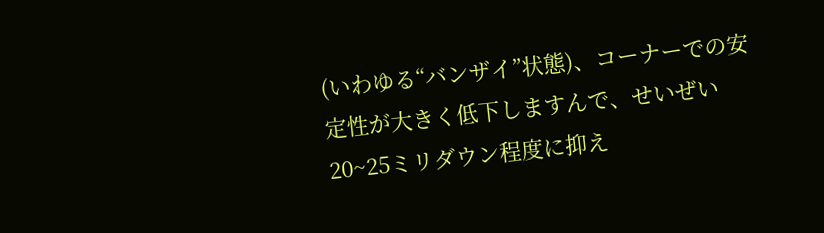(いわゆる“バンザイ”状態)、コーナーでの安定性が大きく低下しますんで、せいぜい20~25ミリダウン程度に抑え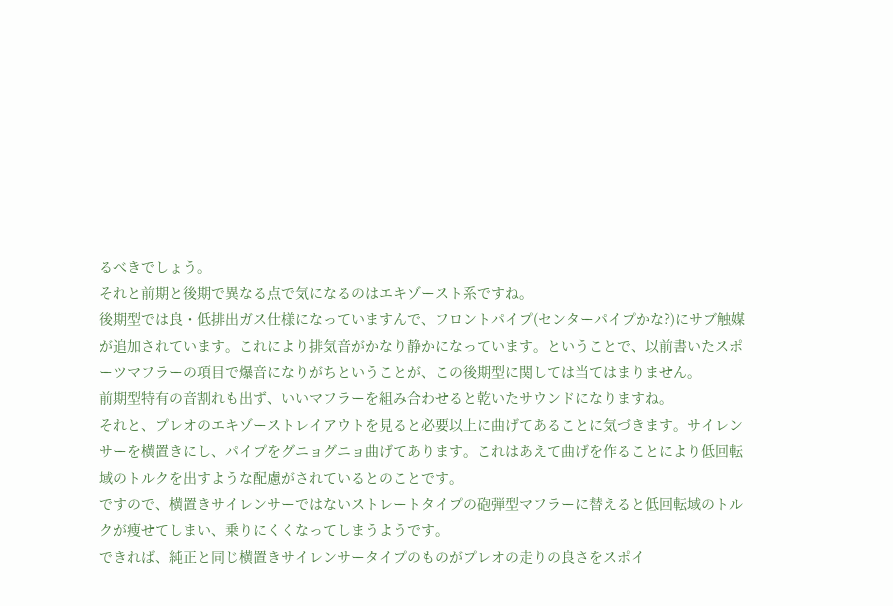るべきでしょう。
それと前期と後期で異なる点で気になるのはエキゾースト系ですね。
後期型では良・低排出ガス仕様になっていますんで、フロントパイプ(センターパイプかな?)にサブ触媒が追加されています。これにより排気音がかなり静かになっています。ということで、以前書いたスポーツマフラーの項目で爆音になりがちということが、この後期型に関しては当てはまりません。
前期型特有の音割れも出ず、いいマフラーを組み合わせると乾いたサウンドになりますね。
それと、プレオのエキゾーストレイアウトを見ると必要以上に曲げてあることに気づきます。サイレンサーを横置きにし、パイプをグニョグニョ曲げてあります。これはあえて曲げを作ることにより低回転域のトルクを出すような配慮がされているとのことです。
ですので、横置きサイレンサーではないストレートタイプの砲弾型マフラーに替えると低回転域のトルクが痩せてしまい、乗りにくくなってしまうようです。
できれば、純正と同じ横置きサイレンサータイプのものがプレオの走りの良さをスポイ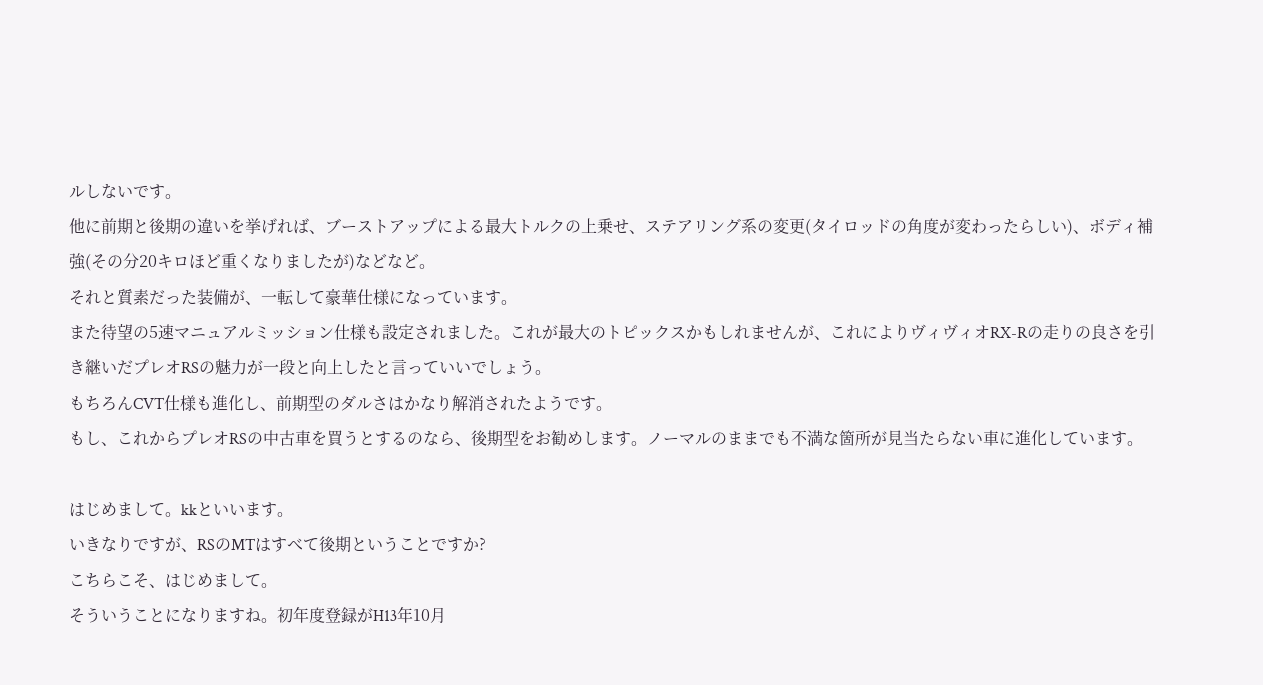ルしないです。
他に前期と後期の違いを挙げれば、ブーストアップによる最大トルクの上乗せ、ステアリング系の変更(タイロッドの角度が変わったらしい)、ボディ補強(その分20キロほど重くなりましたが)などなど。
それと質素だった装備が、一転して豪華仕様になっています。
また待望の5速マニュアルミッション仕様も設定されました。これが最大のトピックスかもしれませんが、これによりヴィヴィオRX-Rの走りの良さを引き継いだプレオRSの魅力が一段と向上したと言っていいでしょう。
もちろんCVT仕様も進化し、前期型のダルさはかなり解消されたようです。
もし、これからプレオRSの中古車を買うとするのなら、後期型をお勧めします。ノーマルのままでも不満な箇所が見当たらない車に進化しています。

はじめまして。kkといいます。
いきなりですが、RSのMTはすべて後期ということですか?
こちらこそ、はじめまして。
そういうことになりますね。初年度登録がH13年10月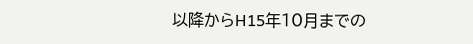以降からH15年10月までの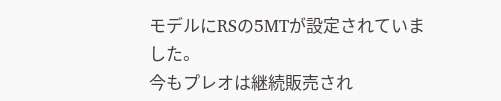モデルにRSの5MTが設定されていました。
今もプレオは継続販売され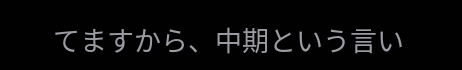てますから、中期という言い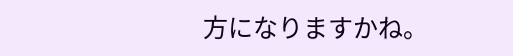方になりますかね。